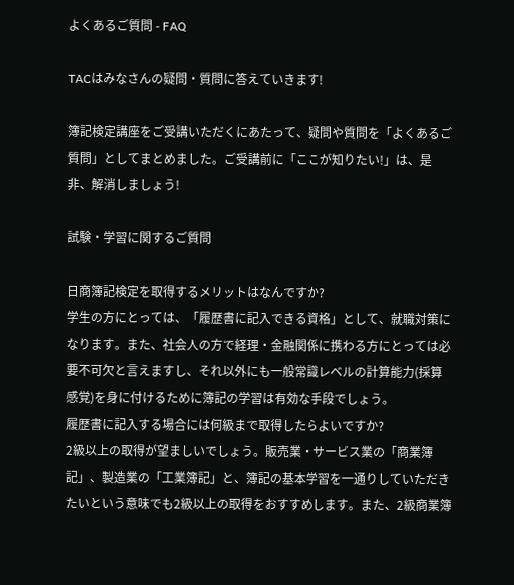よくあるご質問 - FAQ

TACはみなさんの疑問・質問に答えていきます!

簿記検定講座をご受講いただくにあたって、疑問や質問を「よくあるご質問」としてまとめました。ご受講前に「ここが知りたい!」は、是非、解消しましょう!

試験・学習に関するご質問

日商簿記検定を取得するメリットはなんですか?
学生の方にとっては、「履歴書に記入できる資格」として、就職対策になります。また、社会人の方で経理・金融関係に携わる方にとっては必要不可欠と言えますし、それ以外にも一般常識レベルの計算能力(採算感覚)を身に付けるために簿記の学習は有効な手段でしょう。
履歴書に記入する場合には何級まで取得したらよいですか?
2級以上の取得が望ましいでしょう。販売業・サービス業の「商業簿記」、製造業の「工業簿記」と、簿記の基本学習を一通りしていただきたいという意味でも2級以上の取得をおすすめします。また、2級商業簿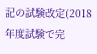記の試験改定(2018年度試験で完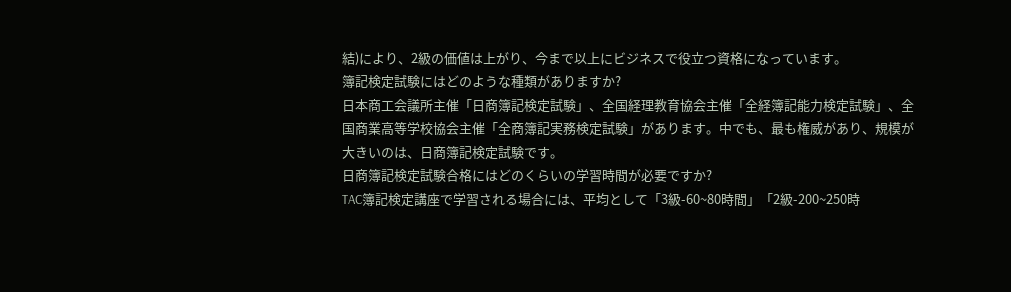結)により、2級の価値は上がり、今まで以上にビジネスで役立つ資格になっています。
簿記検定試験にはどのような種類がありますか?
日本商工会議所主催「日商簿記検定試験」、全国経理教育協会主催「全経簿記能力検定試験」、全国商業高等学校協会主催「全商簿記実務検定試験」があります。中でも、最も権威があり、規模が大きいのは、日商簿記検定試験です。
日商簿記検定試験合格にはどのくらいの学習時間が必要ですか?
TAC簿記検定講座で学習される場合には、平均として「3級-60~80時間」「2級-200~250時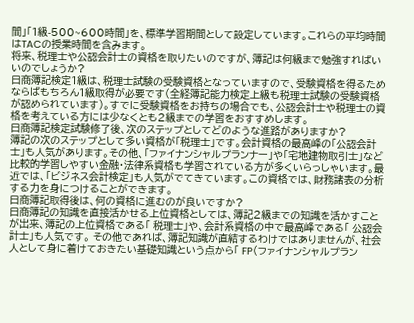間」「1級-500~600時間」を、標準学習期間として設定しています。これらの平均時間はTACの授業時間を含みます。
将来、税理士や公認会計士の資格を取りたいのですが、簿記は何級まで勉強すればいいのでしょうか?
日商簿記検定1級は、税理士試験の受験資格となっていますので、受験資格を得るためならばもちろん1級取得が必要です(全経簿記能力検定上級も税理士試験の受験資格が認められています)。すでに受験資格をお持ちの場合でも、公認会計士や税理士の資格を考えている方には少なくとも2級までの学習をおすすめします。
日商簿記検定試験修了後、次のステップとしてどのような進路がありますか?
簿記の次のステップとして多い資格が「税理士」です。会計資格の最高峰の「公認会計士」も人気があります。その他、「ファイナンシャルプランナー」や「宅地建物取引士」など比較的学習しやすい金融・法律系資格も学習されている方が多くいらっしゃいます。最近では、「ビジネス会計検定」も人気がでてきています。この資格では、財務諸表の分析する力を身につけることができます。
日商簿記取得後は、何の資格に進むのが良いですか?
日商簿記の知識を直接活かせる上位資格としては、簿記2級までの知識を活かすことが出来、簿記の上位資格である「 税理士」や、会計系資格の中で最高峰である「 公認会計士」も人気です。 その他であれば、簿記知識が直結するわけではありませんが、社会人として身に着けておきたい基礎知識という点から「 FP(ファイナンシャルプラン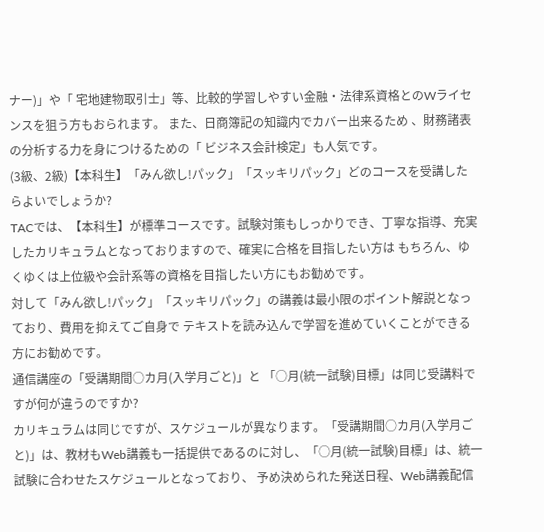ナー)」や「 宅地建物取引士」等、比較的学習しやすい金融・法律系資格とのWライセンスを狙う方もおられます。 また、日商簿記の知識内でカバー出来るため 、財務諸表の分析する力を身につけるための「 ビジネス会計検定」も人気です。
(3級、2級)【本科生】「みん欲し!パック」「スッキリパック」どのコースを受講したらよいでしょうか?
TACでは、【本科生】が標準コースです。試験対策もしっかりでき、丁寧な指導、充実したカリキュラムとなっておりますので、確実に合格を目指したい方は もちろん、ゆくゆくは上位級や会計系等の資格を目指したい方にもお勧めです。
対して「みん欲し!パック」「スッキリパック」の講義は最小限のポイント解説となっており、費用を抑えてご自身で テキストを読み込んで学習を進めていくことができる方にお勧めです。
通信講座の「受講期間○カ月(入学月ごと)」と 「○月(統一試験)目標」は同じ受講料ですが何が違うのですか?
カリキュラムは同じですが、スケジュールが異なります。「受講期間○カ月(入学月ごと)」は、教材もWeb講義も一括提供であるのに対し、「○月(統一試験)目標」は、統一試験に合わせたスケジュールとなっており、 予め決められた発送日程、Web講義配信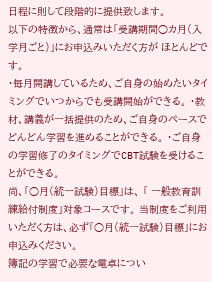日程に則して段階的に提供致します。
以下の特徴から、通常は「受講期間○カ月(入学月ごと)」にお申込みいただく方が ほとんどです。
・毎月開講しているため、ご自身の始めたいタイミングでいつからでも受講開始ができる。 ・教材、講義が一括提供のため、ご自身のペースでどんどん学習を進めることができる。 ・ご自身の学習修了のタイミングでCBT試験を受けることができる。
尚、「○月(統一試験)目標」は、 「 一般教育訓練給付制度」対象コースです。 当制度をご利用いただく方は、必ず「○月(統一試験)目標」にお申込みください。
簿記の学習で必要な電卓につい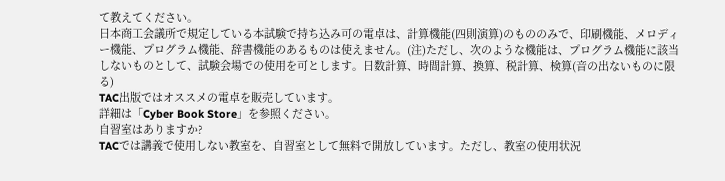て教えてください。
日本商工会議所で規定している本試験で持ち込み可の電卓は、計算機能(四則演算)のもののみで、印刷機能、メロディー機能、プログラム機能、辞書機能のあるものは使えません。(注)ただし、次のような機能は、プログラム機能に該当しないものとして、試験会場での使用を可とします。日数計算、時間計算、換算、税計算、検算(音の出ないものに限る)
TAC出版ではオススメの電卓を販売しています。
詳細は「Cyber Book Store」を参照ください。
自習室はありますか?
TACでは講義で使用しない教室を、自習室として無料で開放しています。ただし、教室の使用状況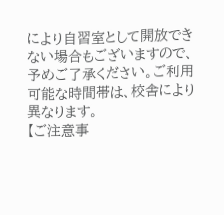により自習室として開放できない場合もございますので、予めご了承ください。ご利用可能な時間帯は、校舎により異なります。
【ご注意事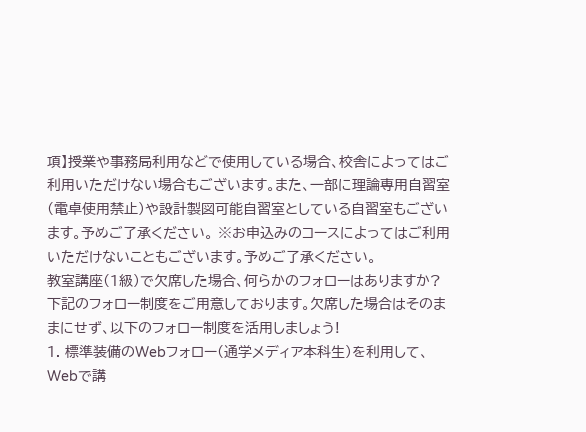項】授業や事務局利用などで使用している場合、校舎によってはご利用いただけない場合もございます。また、一部に理論専用自習室(電卓使用禁止)や設計製図可能自習室としている自習室もございます。予めご了承ください。 ※お申込みのコースによってはご利用いただけないこともございます。予めご了承ください。
教室講座(1級)で欠席した場合、何らかのフォローはありますか?
下記のフォロー制度をご用意しております。欠席した場合はそのままにせず、以下のフォロー制度を活用しましょう!
1. 標準装備のWebフォロー(通学メディア本科生)を利用して、Webで講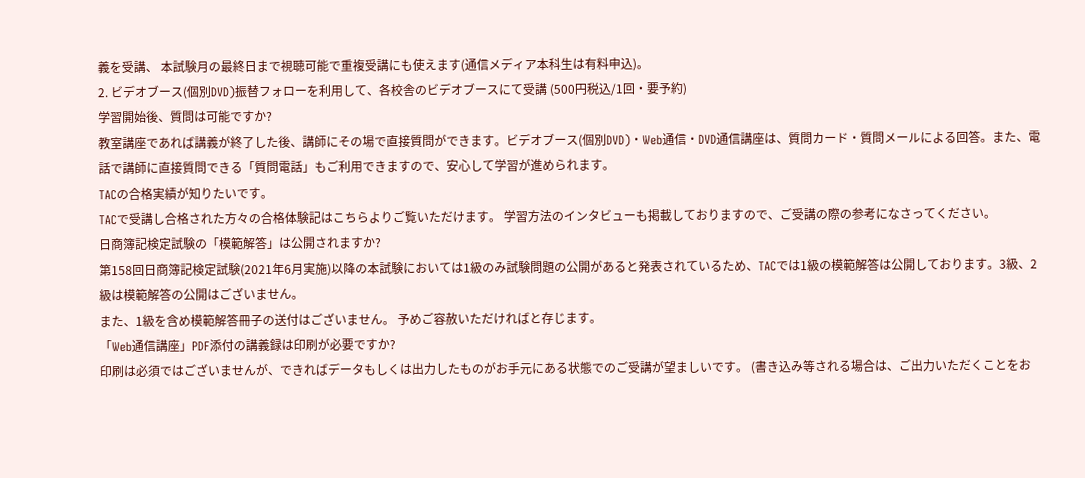義を受講、 本試験月の最終日まで視聴可能で重複受講にも使えます(通信メディア本科生は有料申込)。
2. ビデオブース(個別DVD)振替フォローを利用して、各校舎のビデオブースにて受講 (500円税込/1回・要予約)
学習開始後、質問は可能ですか?
教室講座であれば講義が終了した後、講師にその場で直接質問ができます。ビデオブース(個別DVD)・Web通信・DVD通信講座は、質問カード・質問メールによる回答。また、電話で講師に直接質問できる「質問電話」もご利用できますので、安心して学習が進められます。
TACの合格実績が知りたいです。
TACで受講し合格された方々の合格体験記はこちらよりご覧いただけます。 学習方法のインタビューも掲載しておりますので、ご受講の際の参考になさってください。
日商簿記検定試験の「模範解答」は公開されますか?
第158回日商簿記検定試験(2021年6月実施)以降の本試験においては1級のみ試験問題の公開があると発表されているため、TACでは1級の模範解答は公開しております。3級、2級は模範解答の公開はございません。
また、1級を含め模範解答冊子の送付はございません。 予めご容赦いただければと存じます。
「Web通信講座」PDF添付の講義録は印刷が必要ですか?
印刷は必須ではございませんが、できればデータもしくは出力したものがお手元にある状態でのご受講が望ましいです。 (書き込み等される場合は、ご出力いただくことをお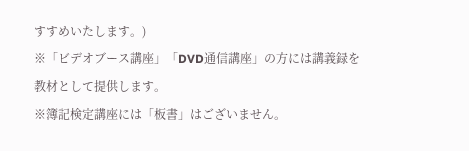すすめいたします。)
※「ビデオブース講座」「DVD通信講座」の方には講義録を教材として提供します。
※簿記検定講座には「板書」はございません。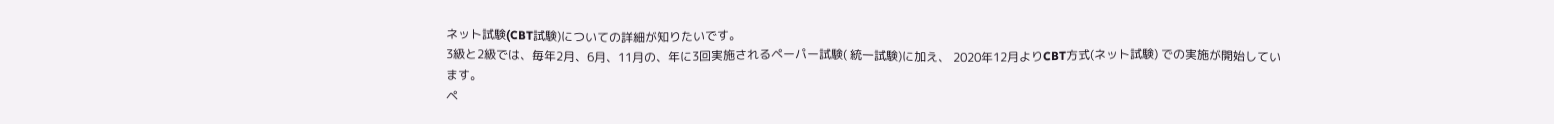ネット試験(CBT試験)についての詳細が知りたいです。
3級と2級では、毎年2月、6月、11月の、年に3回実施されるペーパー試験( 統一試験)に加え、 2020年12月よりCBT方式(ネット試験) での実施が開始しています。
ペ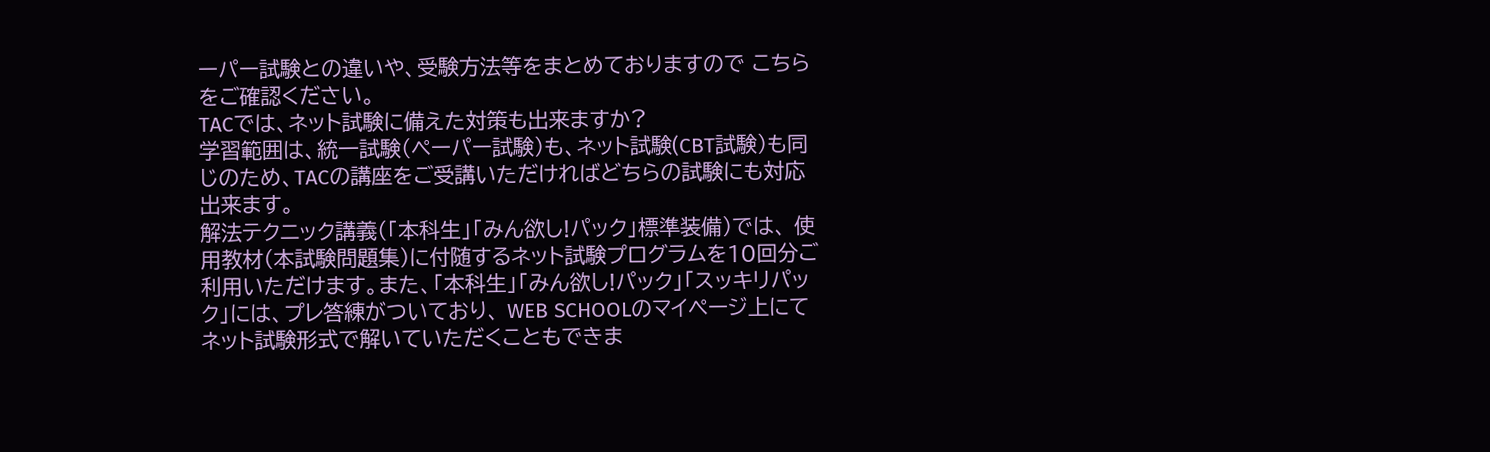ーパー試験との違いや、受験方法等をまとめておりますので こちらをご確認ください。
TACでは、ネット試験に備えた対策も出来ますか?
学習範囲は、統一試験(ペーパー試験)も、ネット試験(CBT試験)も同じのため、TACの講座をご受講いただければどちらの試験にも対応出来ます。
解法テクニック講義(「本科生」「みん欲し!パック」標準装備)では、 使用教材(本試験問題集)に付随するネット試験プログラムを10回分ご利用いただけます。また、「本科生」「みん欲し!パック」「スッキリパック」には、プレ答練がついており、 WEB SCHOOLのマイページ上にてネット試験形式で解いていただくこともできま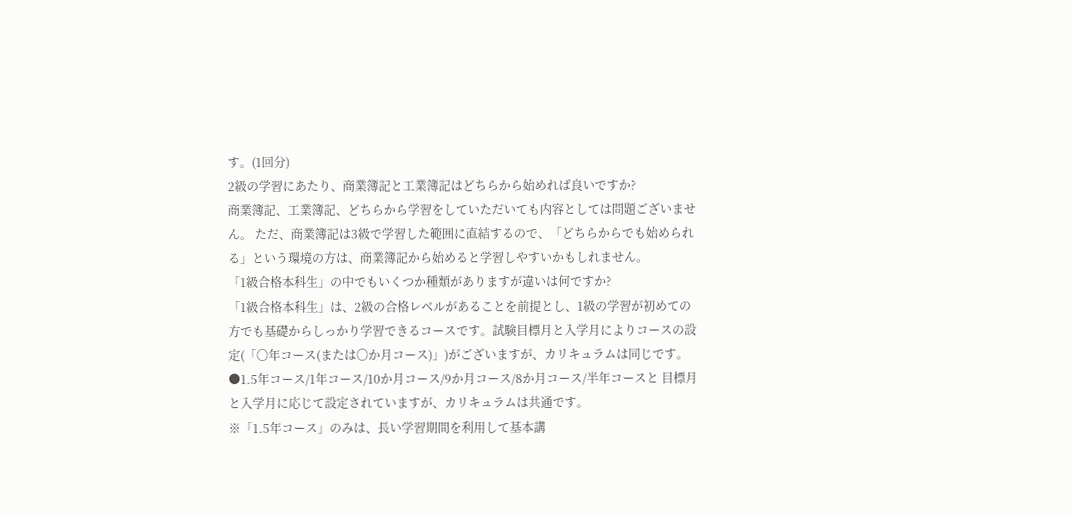す。(1回分)
2級の学習にあたり、商業簿記と工業簿記はどちらから始めれば良いですか?
商業簿記、工業簿記、どちらから学習をしていただいても内容としては問題ございません。 ただ、商業簿記は3級で学習した範囲に直結するので、「どちらからでも始められる」という環境の方は、商業簿記から始めると学習しやすいかもしれません。
「1級合格本科生」の中でもいくつか種類がありますが違いは何ですか?
「1級合格本科生」は、2級の合格レベルがあることを前提とし、1級の学習が初めての方でも基礎からしっかり学習できるコースです。試験目標月と入学月によりコースの設定(「〇年コース(または〇か月コース)」)がございますが、カリキュラムは同じです。
●1.5年コース/1年コース/10か月コース/9か月コース/8か月コース/半年コースと 目標月と入学月に応じて設定されていますが、カリキュラムは共通です。
※「1.5年コース」のみは、長い学習期間を利用して基本講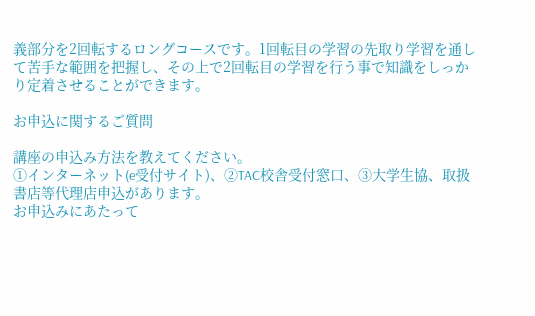義部分を2回転するロングコースです。1回転目の学習の先取り学習を通して苦手な範囲を把握し、その上で2回転目の学習を行う事で知識をしっかり定着させることができます。

お申込に関するご質問

講座の申込み方法を教えてください。
①インターネット(e受付サイト)、②TAC校舎受付窓口、③大学生協、取扱書店等代理店申込があります。
お申込みにあたって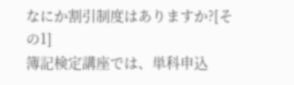なにか割引制度はありますか?[その1]
簿記検定講座では、単科申込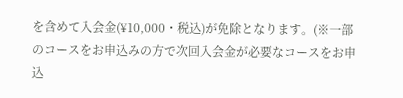を含めて入会金(¥10,000・税込)が免除となります。(※一部のコースをお申込みの方で次回入会金が必要なコースをお申込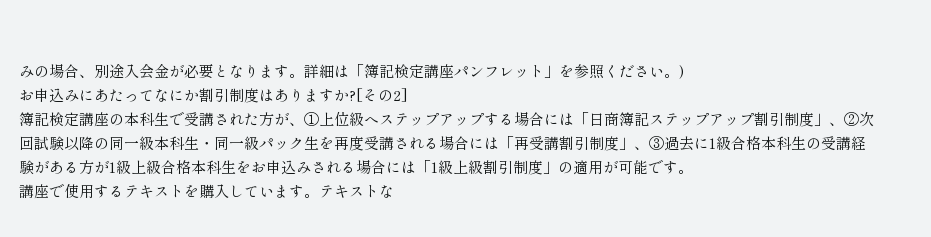みの場合、別途入会金が必要となります。詳細は「簿記検定講座パンフレット」を参照ください。)
お申込みにあたってなにか割引制度はありますか?[その2]
簿記検定講座の本科生で受講された方が、①上位級へステップアップする場合には「日商簿記ステップアップ割引制度」、②次回試験以降の同一級本科生・同一級パック生を再度受講される場合には「再受講割引制度」、③過去に1級合格本科生の受講経験がある方が1級上級合格本科生をお申込みされる場合には「1級上級割引制度」の適用が可能です。
講座で使用するテキストを購入しています。テキストな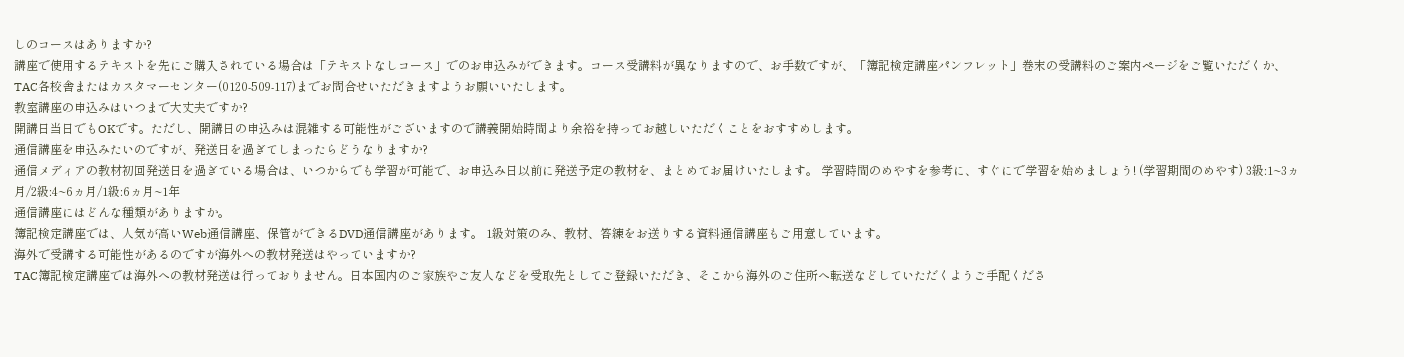しのコースはありますか?
講座で使用するテキストを先にご購入されている場合は「テキストなしコース」でのお申込みができます。コース受講料が異なりますので、お手数ですが、「簿記検定講座パンフレット」巻末の受講料のご案内ページをご覧いただくか、TAC各校舎またはカスタマーセンター(0120-509-117)までお問合せいただきますようお願いいたします。
教室講座の申込みはいつまで大丈夫ですか?
開講日当日でもOKです。ただし、開講日の申込みは混雑する可能性がございますので講義開始時間より余裕を持ってお越しいただくことをおすすめします。
通信講座を申込みたいのですが、発送日を過ぎてしまったらどうなりますか?
通信メディアの教材初回発送日を過ぎている場合は、いつからでも学習が可能で、お申込み日以前に発送予定の教材を、まとめてお届けいたします。 学習時間のめやすを参考に、すぐにで学習を始めましょう! (学習期間のめやす) 3級:1~3ヵ月/2級:4~6ヵ月/1級:6ヵ月~1年
通信講座にはどんな種類がありますか。
簿記検定講座では、人気が高いWeb通信講座、保管ができるDVD通信講座があります。 1級対策のみ、教材、答練をお送りする資料通信講座もご用意しています。
海外で受講する可能性があるのですが海外への教材発送はやっていますか?
TAC簿記検定講座では海外への教材発送は行っておりません。日本国内のご家族やご友人などを受取先としてご登録いただき、そこから海外のご住所へ転送などしていただくようご手配くださ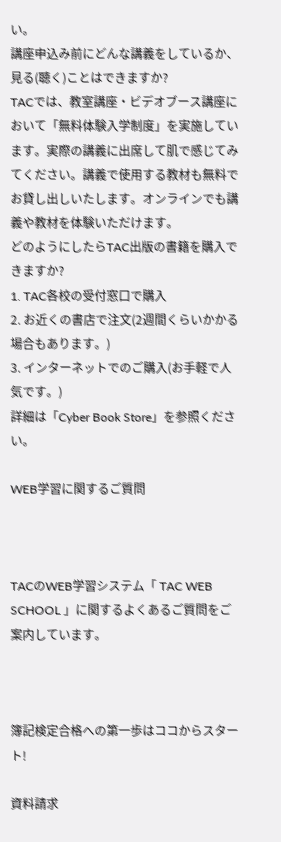い。
講座申込み前にどんな講義をしているか、見る(聴く)ことはできますか?
TACでは、教室講座・ビデオブース講座において「無料体験入学制度」を実施しています。実際の講義に出席して肌で感じてみてください。講義で使用する教材も無料でお貸し出しいたします。オンラインでも講義や教材を体験いただけます。
どのようにしたらTAC出版の書籍を購入できますか?
1. TAC各校の受付窓口で購入
2. お近くの書店で注文(2週間くらいかかる場合もあります。)
3. インターネットでのご購入(お手軽で人気です。)
詳細は「Cyber Book Store」を参照ください。

WEB学習に関するご質問



TACのWEB学習システム「 TAC WEB SCHOOL 」に関するよくあるご質問をご案内しています。



簿記検定合格への第一歩はココからスタート!

資料請求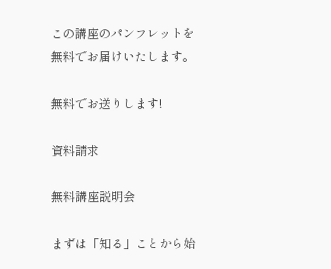この講座のパンフレットを無料でお届けいたします。

無料でお送りします!

資料請求

無料講座説明会

まずは「知る」ことから始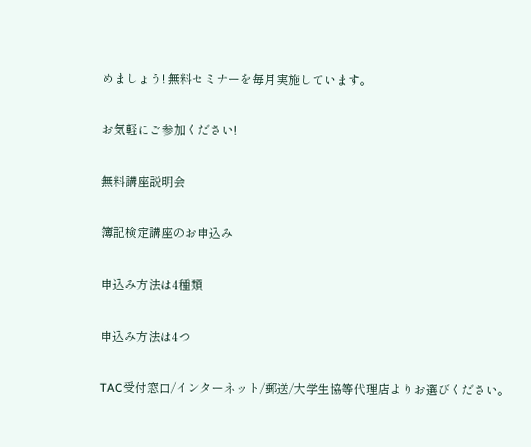めましょう! 無料セミナーを毎月実施しています。

お気軽にご参加ください!

無料講座説明会

簿記検定講座のお申込み

申込み方法は4種類

申込み方法は4つ

TAC受付窓口/インターネット/郵送/大学生協等代理店よりお選びください。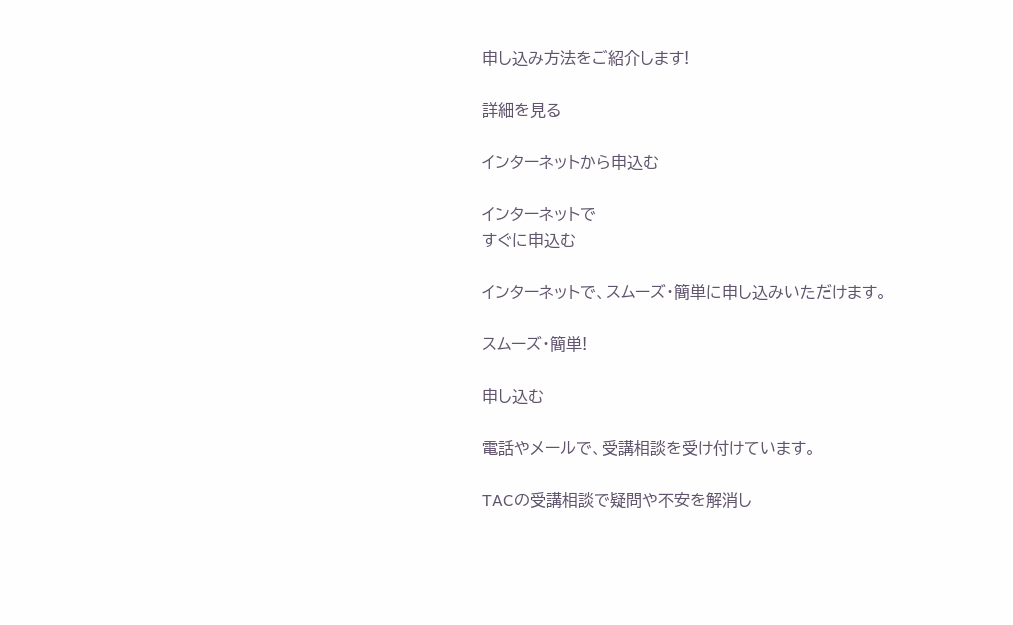申し込み方法をご紹介します!

詳細を見る

インターネットから申込む

インターネットで
すぐに申込む

インターネットで、スムーズ・簡単に申し込みいただけます。

スムーズ・簡単!

申し込む

電話やメールで、受講相談を受け付けています。

TACの受講相談で疑問や不安を解消し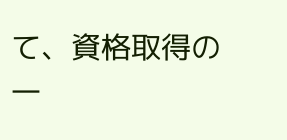て、資格取得の一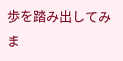歩を踏み出してみま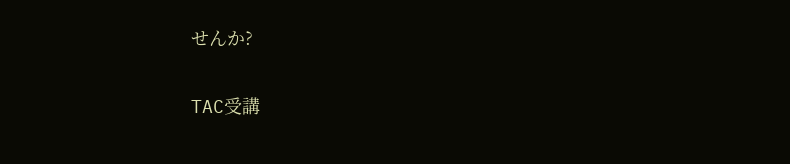せんか?

TAC受講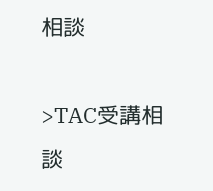相談

>TAC受講相談